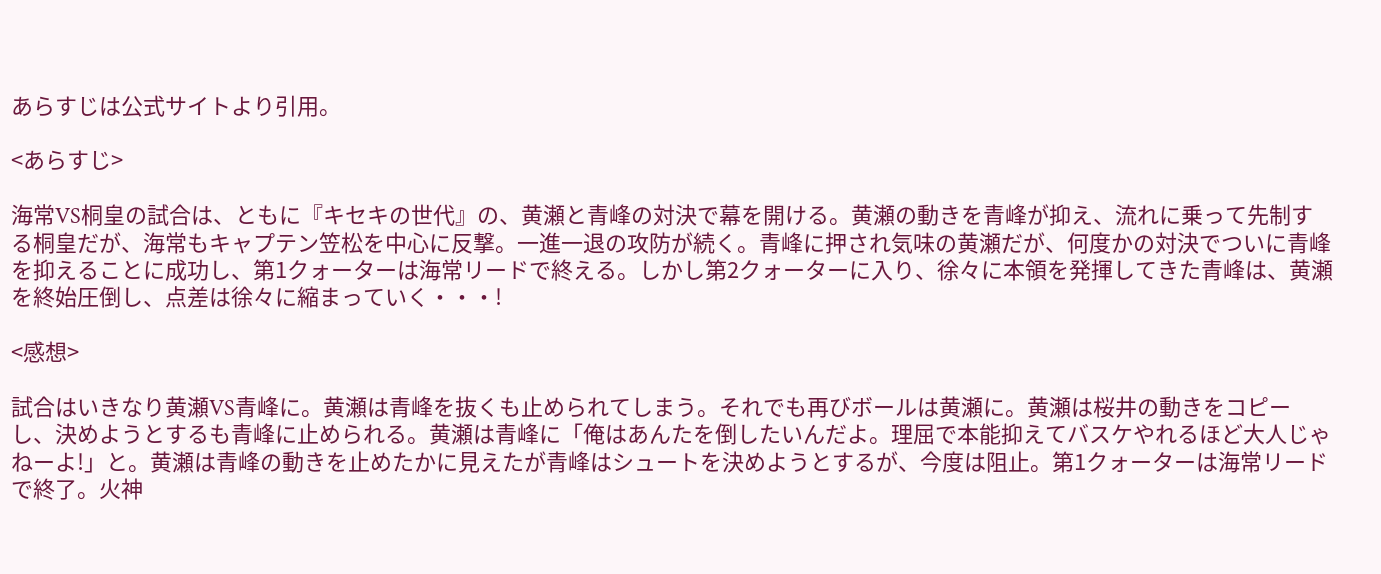あらすじは公式サイトより引用。

<あらすじ>

海常VS桐皇の試合は、ともに『キセキの世代』の、黄瀬と青峰の対決で幕を開ける。黄瀬の動きを青峰が抑え、流れに乗って先制する桐皇だが、海常もキャプテン笠松を中心に反撃。一進一退の攻防が続く。青峰に押され気味の黄瀬だが、何度かの対決でついに青峰を抑えることに成功し、第1クォーターは海常リードで終える。しかし第2クォーターに入り、徐々に本領を発揮してきた青峰は、黄瀬を終始圧倒し、点差は徐々に縮まっていく・・・!

<感想>

試合はいきなり黄瀬VS青峰に。黄瀬は青峰を抜くも止められてしまう。それでも再びボールは黄瀬に。黄瀬は桜井の動きをコピーし、決めようとするも青峰に止められる。黄瀬は青峰に「俺はあんたを倒したいんだよ。理屈で本能抑えてバスケやれるほど大人じゃねーよ!」と。黄瀬は青峰の動きを止めたかに見えたが青峰はシュートを決めようとするが、今度は阻止。第1クォーターは海常リードで終了。火神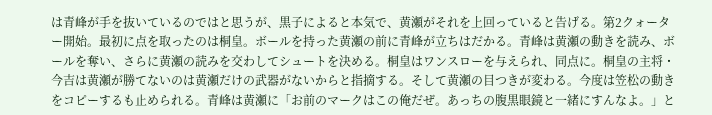は青峰が手を抜いているのではと思うが、黒子によると本気で、黄瀬がそれを上回っていると告げる。第2クォーター開始。最初に点を取ったのは桐皇。ボールを持った黄瀬の前に青峰が立ちはだかる。青峰は黄瀬の動きを読み、ボールを奪い、さらに黄瀬の読みを交わしてシュートを決める。桐皇はワンスローを与えられ、同点に。桐皇の主将・今吉は黄瀬が勝てないのは黄瀬だけの武器がないからと指摘する。そして黄瀬の目つきが変わる。今度は笠松の動きをコピーするも止められる。青峰は黄瀬に「お前のマークはこの俺だぜ。あっちの腹黒眼鏡と一緒にすんなよ。」と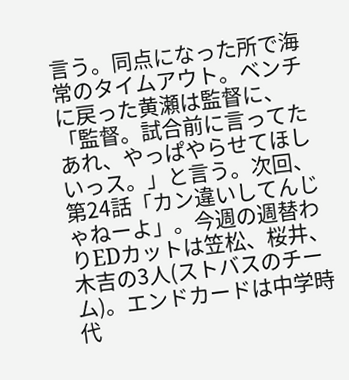言う。同点になった所で海常のタイムアウト。ベンチに戻った黄瀬は監督に、「監督。試合前に言ってたあれ、やっぱやらせてほしいっス。」と言う。次回、第24話「カン違いしてんじゃねーよ」。今週の週替わりEDカットは笠松、桜井、木吉の3人(ストバスのチーム)。エンドカードは中学時代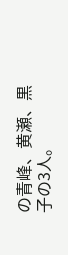の青峰、黄瀬、黒子の3人。